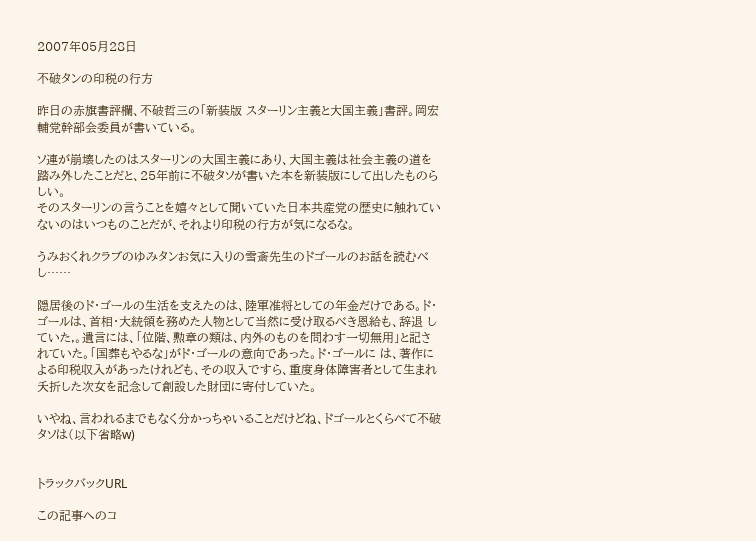2007年05月28日

不破タンの印税の行方

昨日の赤旗書評欄、不破哲三の「新装版 スターリン主義と大国主義」書評。岡宏輔党幹部会委員が書いている。

ソ連が崩壊したのはスターリンの大国主義にあり、大国主義は社会主義の道を踏み外したことだと、25年前に不破タソが書いた本を新装版にして出したものらしい。
そのスターリンの言うことを嬉々として聞いていた日本共産党の歴史に触れていないのはいつものことだが、それより印税の行方が気になるな。

うみおくれクラブのゆみタンお気に入りの雪斎先生のドゴールのお話を読むべし……

隠居後のド・ゴールの生活を支えたのは、陸軍准将としての年金だけである。ド・ゴールは、首相・大統領を務めた人物として当然に受け取るべき恩給も、辞退 していた,。遺言には、「位階、勲章の類は、内外のものを問わす一切無用」と記されていた。「国葬もやるな」がド・ゴールの意向であった。ド・ゴールに は、著作による印税収入があったけれども、その収入ですら、重度身体障害者として生まれ夭折した次女を記念して創設した財団に寄付していた。

いやね、言われるまでもなく分かっちゃいることだけどね、ドゴールとくらべて不破タソは(以下省略w)


トラックバックURL

この記事へのコ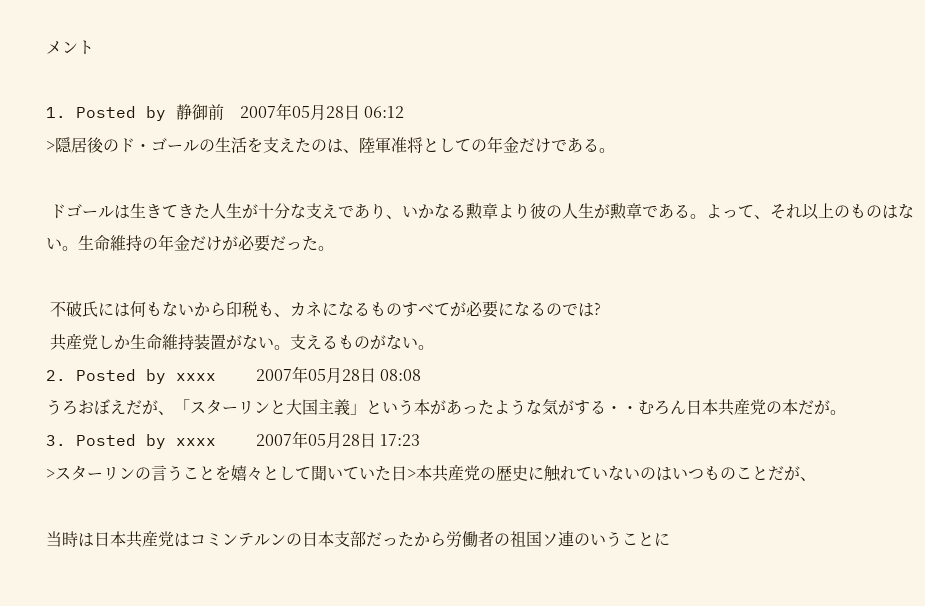メント

1. Posted by 静御前    2007年05月28日 06:12
>隠居後のド・ゴールの生活を支えたのは、陸軍准将としての年金だけである。

 ドゴールは生きてきた人生が十分な支えであり、いかなる勲章より彼の人生が勲章である。よって、それ以上のものはない。生命維持の年金だけが必要だった。

 不破氏には何もないから印税も、カネになるものすべてが必要になるのでは?
 共産党しか生命維持装置がない。支えるものがない。
2. Posted by xxxx    2007年05月28日 08:08
うろおぼえだが、「スターリンと大国主義」という本があったような気がする・・むろん日本共産党の本だが。
3. Posted by xxxx    2007年05月28日 17:23
>スターリンの言うことを嬉々として聞いていた日>本共産党の歴史に触れていないのはいつものことだが、

当時は日本共産党はコミンテルンの日本支部だったから労働者の祖国ソ連のいうことに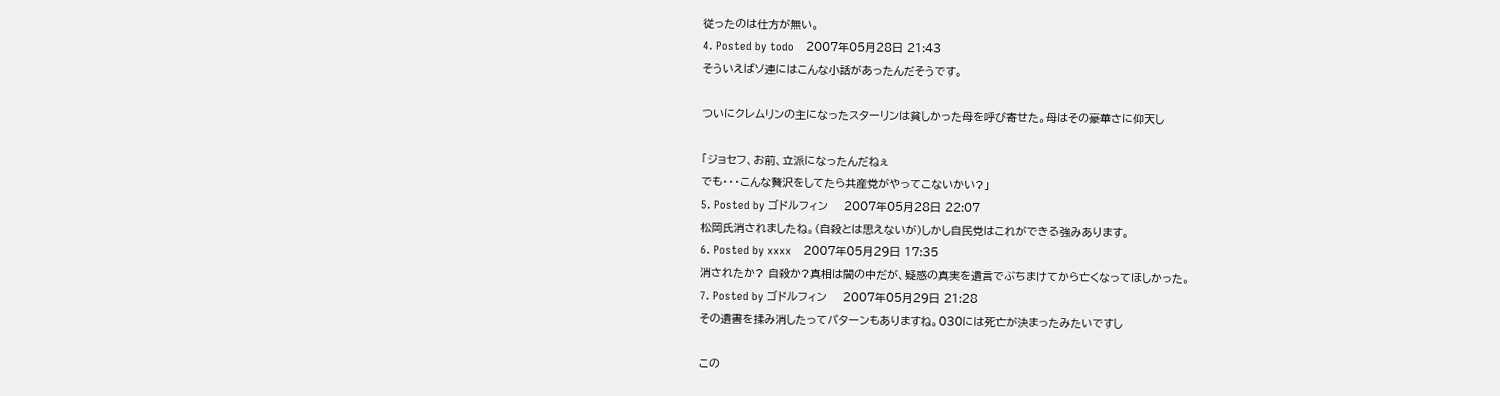従ったのは仕方が無い。
4. Posted by todo    2007年05月28日 21:43
そういえばソ連にはこんな小話があったんだそうです。

ついにクレムリンの主になったスターリンは貧しかった母を呼び寄せた。母はその豪華さに仰天し

「ジョセフ、お前、立派になったんだねぇ
でも・・・こんな贅沢をしてたら共産党がやってこないかい?」
5. Posted by ゴドルフィン    2007年05月28日 22:07
松岡氏消されましたね。(自殺とは思えないが)しかし自民党はこれができる強みあります。
6. Posted by xxxx    2007年05月29日 17:35
消されたか? 自殺か?真相は闇の中だが、疑惑の真実を遺言でぶちまけてから亡くなってほしかった。
7. Posted by ゴドルフィン    2007年05月29日 21:28
その遺書を揉み消したってパターンもありますね。030には死亡が決まったみたいですし

この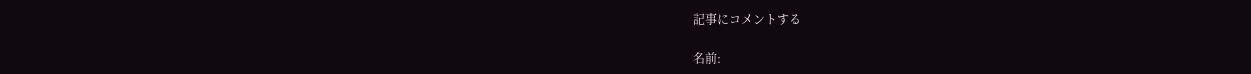記事にコメントする

名前: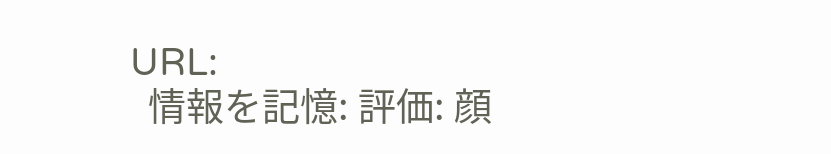URL:
  情報を記憶: 評価: 顔